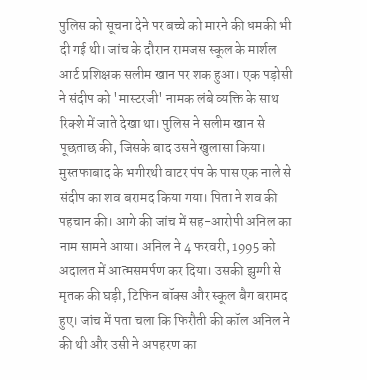पुलिस को सूचना देने पर बच्चे को मारने की धमकी भी दी गई थी। जांच के दौरान रामजस स्कूल के मार्शल आर्ट प्रशिक्षक सलीम खान पर शक हुआ। एक पड़ोसी ने संदीप को 'मास्टरजी' नामक लंबे व्यक्ति के साथ रिक्शे में जाते देखा था। पुलिस ने सलीम खान से पूछताछ की, जिसके बाद उसने खुलासा किया। मुस्तफाबाद के भगीरथी वाटर पंप के पास एक नाले से संदीप का शव बरामद किया गया। पिता ने शव की पहचान की। आगे की जांच में सह-आरोपी अनिल का नाम सामने आया। अनिल ने 4 फरवरी, 1995 को अदालत में आत्मसमर्पण कर दिया। उसकी झुग्गी से मृतक की घड़ी, टिफिन बॉक्स और स्कूल बैग बरामद हुए। जांच में पता चला कि फिरौती की कॉल अनिल ने की थी और उसी ने अपहरण का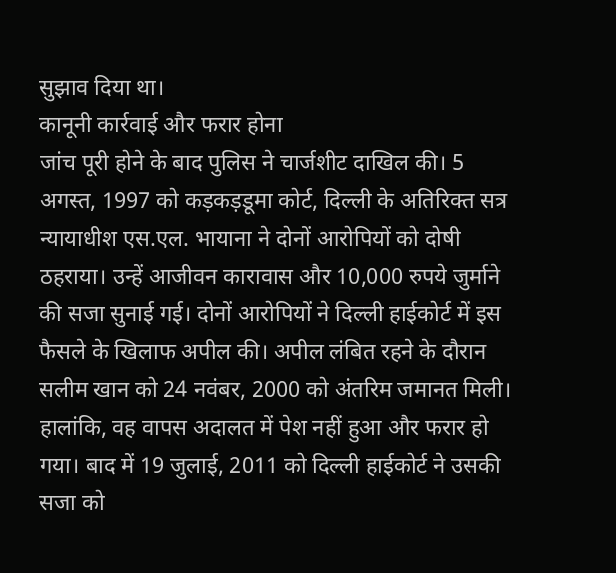सुझाव दिया था।
कानूनी कार्रवाई और फरार होना
जांच पूरी होने के बाद पुलिस ने चार्जशीट दाखिल की। 5 अगस्त, 1997 को कड़कड़डूमा कोर्ट, दिल्ली के अतिरिक्त सत्र न्यायाधीश एस.एल. भायाना ने दोनों आरोपियों को दोषी ठहराया। उन्हें आजीवन कारावास और 10,000 रुपये जुर्माने की सजा सुनाई गई। दोनों आरोपियों ने दिल्ली हाईकोर्ट में इस फैसले के खिलाफ अपील की। अपील लंबित रहने के दौरान सलीम खान को 24 नवंबर, 2000 को अंतरिम जमानत मिली। हालांकि, वह वापस अदालत में पेश नहीं हुआ और फरार हो गया। बाद में 19 जुलाई, 2011 को दिल्ली हाईकोर्ट ने उसकी सजा को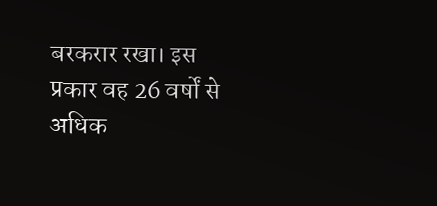बरकरार रखा। इस प्रकार वह 26 वर्षों से अधिक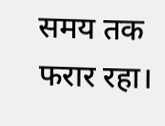समय तक फरार रहा।